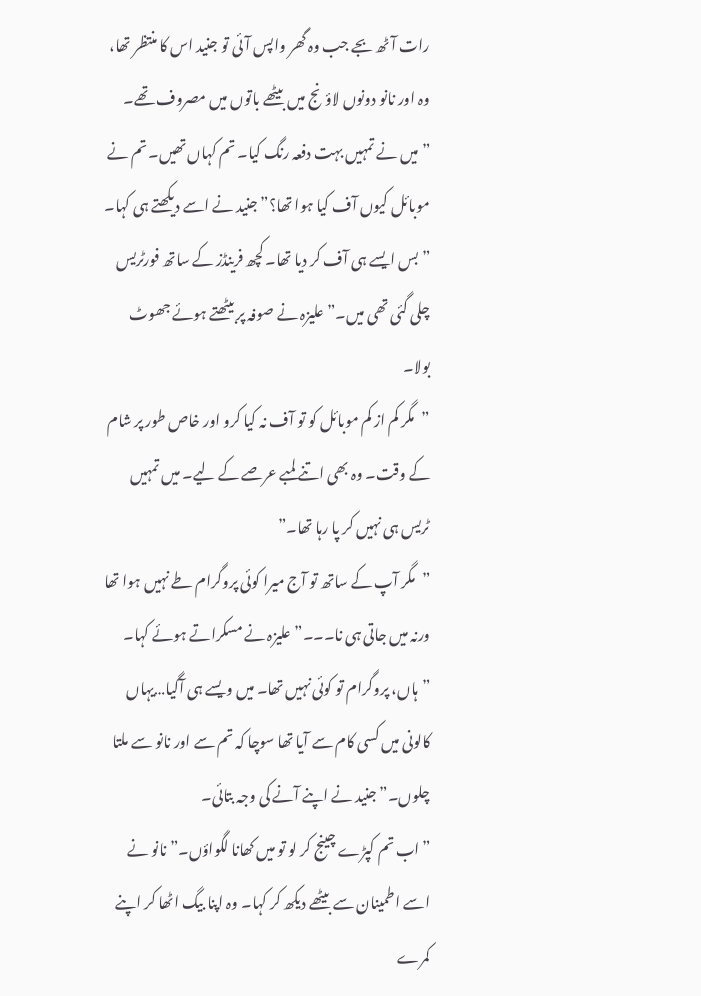رات آٹھ بجے جب وہ گھر واپس آئی تو جنید اس کا منتظر تھا، وہ اور نانو دونوں لاؤنج میں بیٹھے باتوں میں مصروف تھے۔
”میں نے تمہیں بہت دفعہ رنگ کیا۔ تم کہاں تھیں۔ تم نے موبائل کیوں آف کیا ہوا تھا؟” جنید نے اسے دیکھتے ہی کہا۔
”بس ایسے ہی آف کر دیا تھا۔ کچھ فرینڈز کے ساتھ فورٹریس چلی گئی تھی میں۔” علیزہ نے صوفہ پر بیٹھتے ہوئے جھوٹ بولا۔
”مگر کم از کم موبائل کو تو آف نہ کیا کرو اور خاص طور پر شام کے وقت۔ وہ بھی اتنے لمبے عرصے کے لیے۔ میں تمہیں ٹریس ہی نہیں کر پا رہا تھا۔”
”مگر آپ کے ساتھ تو آج میرا کوئی پروگرام طے نہیں ہوا تھا ورنہ میں جاتی ہی نا۔۔۔” علیزہ نے مسکراتے ہوئے کہا۔
”ہاں، پروگرام تو کوئی نہیں تھا۔ میں ویسے ہی آگیا…یہاں کالونی میں کسی کام سے آیا تھا سوچا کہ تم سے اور نانو سے ملتا چلوں۔” جنید نے اپنے آنے کی وجہ بتائی۔
”اب تم کپڑے چینج کر لو تو میں کھانا لگواؤں۔” نانو نے اسے اطمینان سے بیٹھے دیکھ کر کہا۔ وہ اپنا بیگ اٹھا کر اپنے کمرے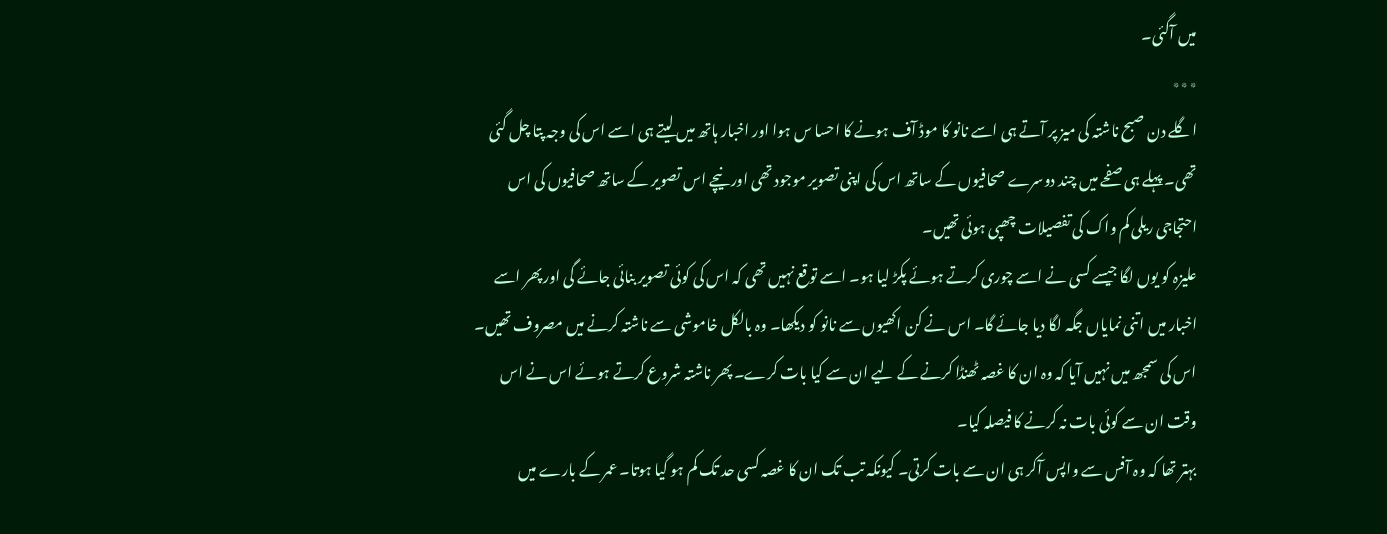میں آگئی۔
٭٭٭
اگلے دن صبح ناشتہ کی میز پر آتے ہی اسے نانو کا موڈ آف ہونے کا احسا س ہوا اور اخبار ہاتھ میں لیتے ہی اسے اس کی وجہ پتا چل گئی تھی۔ پہلے ہی صفحے میں چند دوسرے صحافیوں کے ساتھ اس کی اپنی تصویر موجود تھی اور نیچے اس تصویر کے ساتھ صحافیوں کی اس احتجاجی ریلی کم واک کی تفصیلات چھپی ہوئی تھیں۔
علیزہ کو یوں لگا جیسے کسی نے اسے چوری کرتے ہوئے پکڑ لیا ہو۔ اسے توقع نہیں تھی کہ اس کی کوئی تصویر بنائی جائے گی اور پھر اسے اخبار میں اتنی نمایاں جگہ لگا دیا جائے گا۔ اس نے کن اکھیوں سے نانو کو دیکھا۔ وہ بالکل خاموشی سے ناشتہ کرنے میں مصروف تھیں۔ اس کی سمجھ میں نہیں آیا کہ وہ ان کا غصہ ٹھنڈا کرنے کے لیے ان سے کیا بات کرے۔ پھر ناشتہ شروع کرتے ہوئے اس نے اس وقت ان سے کوئی بات نہ کرنے کا فیصلہ کیا۔
بہتر تھا کہ وہ آفس سے واپس آکر ہی ان سے بات کرتی۔ کیونکہ تب تک ان کا غصہ کسی حد تک کم ہو گیا ہوتا۔ عمر کے بارے میں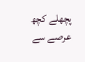پچھلے کچھ عرصے سے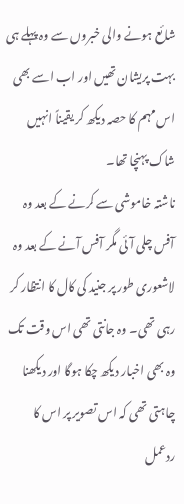شائع ہونے والی خبروں سے وہ پہلے ہی بہت پریشان تھیں اور اب اسے بھی اس مہم کا حصہ دیکھ کر یقیناً انہیں شاک پہنچا تھا۔
ناشتہ خاموشی سے کرنے کے بعد وہ آفس چلی آئی مگر آفس آنے کے بعد وہ لاشعوری طور پر جنید کی کال کا انتظار کر رہی تھی۔ وہ جانتی تھی اس وقت تک وہ بھی اخبار دیکھ چکا ہوگا اور دیکھنا چاہتی تھی کہ اس تصویر پر اس کا ردعمل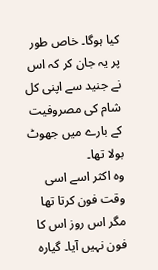کیا ہوگا۔ خاص طور پر یہ جان کر کہ اس نے جنید سے اپنی کل شام کی مصروفیت کے بارے میں جھوٹ بولا تھا۔
وہ اکثر اسے اسی وقت فون کرتا تھا مگر اس روز اس کا فون نہیں آیا۔ گیارہ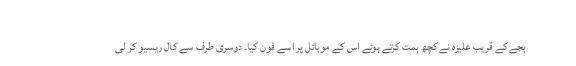بجے کے قریب علیزہ نے کچھ ہمت کرتے ہوئے اس کے موبائل پر اسے فون کیا۔ دوسری طرف سے کال ریسیو کر لی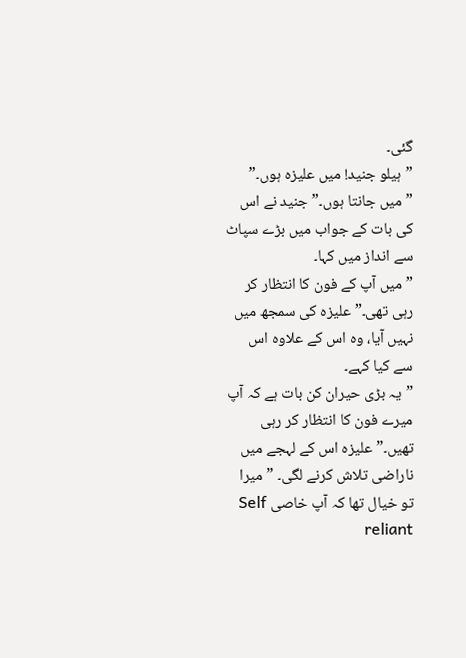گئی۔
”ہیلو جنید! میں علیزہ ہوں۔”
”میں جانتا ہوں۔” جنید نے اس کی بات کے جواب میں بڑے سپاٹ سے انداز میں کہا۔
”میں آپ کے فون کا انتظار کر رہی تھی۔” علیزہ کی سمجھ میں نہیں آیا، وہ اس کے علاوہ اس سے کیا کہے۔
”یہ بڑی حیران کن بات ہے کہ آپ میرے فون کا انتظار کر رہی تھیں۔” علیزہ اس کے لہجے میں ناراضی تلاش کرنے لگی۔ ”میرا تو خیال تھا کہ آپ خاصی Self reliant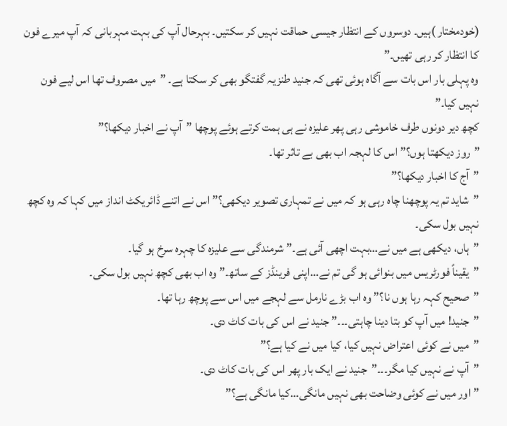(خودمختار )ہیں۔ دوسروں کے انتظار جیسی حماقت نہیں کر سکتیں۔ بہرحال آپ کی بہت مہربانی کہ آپ میرے فون کا انتظار کر رہی تھیں۔”
وہ پہلی بار اس بات سے آگاہ ہوئی تھی کہ جنید طنزیہ گفتگو بھی کر سکتا ہے۔ ”میں مصروف تھا اس لیے فون نہیں کیا۔”
کچھ دیر دونوں طرف خاموشی رہی پھر علیزہ نے ہی ہمت کرتے ہوئے پوچھا ”آپ نے اخبار دیکھا؟”
”روز دیکھتا ہوں؟” اس کا لہجہ اب بھی بے تاثر تھا۔
”آج کا اخبار دیکھا؟”
”شاید تم یہ پوچھنا چاہ رہی ہو کہ میں نے تمہاری تصویر دیکھی؟” اس نے اتنے ڈائریکٹ انداز میں کہا کہ وہ کچھ نہیں بول سکی۔
”ہاں، دیکھی ہے میں نے…بہت اچھی آئی ہے۔” شرمندگی سے علیزہ کا چہرہ سرخ ہو گیا۔
”یقیناً فورٹریس میں بنوائی ہو گی تم نے…اپنی فرینڈز کے ساتھ۔” وہ اب بھی کچھ نہیں بول سکی۔
”صحیح کہہ رہا ہوں نا؟” وہ اب بڑے نارمل سے لہجے میں اس سے پوچھ رہا تھا۔
”جنید! میں آپ کو بتا دینا چاہتی۔۔۔” جنید نے اس کی بات کاٹ دی۔
”میں نے کوئی اعتراض نہیں کیا، کیا میں نے کیا ہے؟”
”آپ نے نہیں کیا مگر۔۔۔”جنید نے ایک بار پھر اس کی بات کاٹ دی۔
”اور میں نے کوئی وضاحت بھی نہیں مانگی…کیا مانگی ہے؟”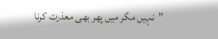”نہیں مگر میں پھر بھی معذرت کرنا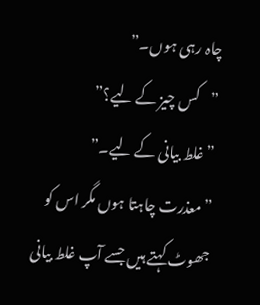چاہ رہی ہوں۔”
”کس چیز کے لیے؟”
”غلط بیانی کے لیے۔”
”معذرت چاہتا ہوں مگر اس کو جھوٹ کہتے ہیں جسے آپ غلط بیانی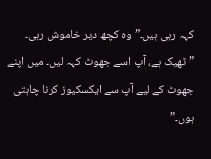کہہ رہی ہیں۔” وہ کچھ دیر خاموش رہی۔
”ٹھیک ہے، آپ اسے جھوٹ کہہ لیں۔ میں اپنے جھوٹ کے لیے آپ سے ایکسکیوز کرنا چاہتی ہوں۔”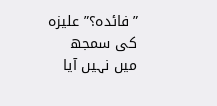”فائدہ؟” علیزہ کی سمجھ میں نہیں آیا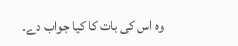وہ اس کی بات کا کیا جواب دے۔